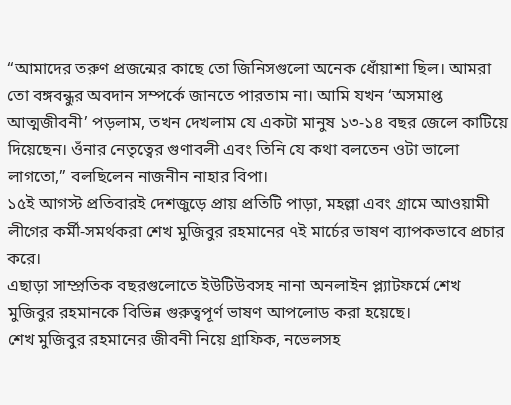“আমাদের তরুণ প্রজন্মের কাছে তো জিনিসগুলো অনেক ধোঁয়াশা ছিল। আমরা তো বঙ্গবন্ধুর অবদান সম্পর্কে জানতে পারতাম না। আমি যখন ‘অসমাপ্ত আত্মজীবনী’ পড়লাম, তখন দেখলাম যে একটা মানুষ ১৩-১৪ বছর জেলে কাটিয়ে দিয়েছেন। ওঁনার নেতৃত্বের গুণাবলী এবং তিনি যে কথা বলতেন ওটা ভালো লাগতো,” বলছিলেন নাজনীন নাহার বিপা।
১৫ই আগস্ট প্রতিবারই দেশজুড়ে প্রায় প্রতিটি পাড়া, মহল্লা এবং গ্রামে আওয়ামী লীগের কর্মী-সমর্থকরা শেখ মুজিবুর রহমানের ৭ই মার্চের ভাষণ ব্যাপকভাবে প্রচার করে।
এছাড়া সাম্প্রতিক বছরগুলোতে ইউটিউবসহ নানা অনলাইন প্ল্যাটফর্মে শেখ মুজিবুর রহমানকে বিভিন্ন গুরুত্বপূর্ণ ভাষণ আপলোড করা হয়েছে।
শেখ মুজিবুর রহমানের জীবনী নিয়ে গ্রাফিক, নভেলসহ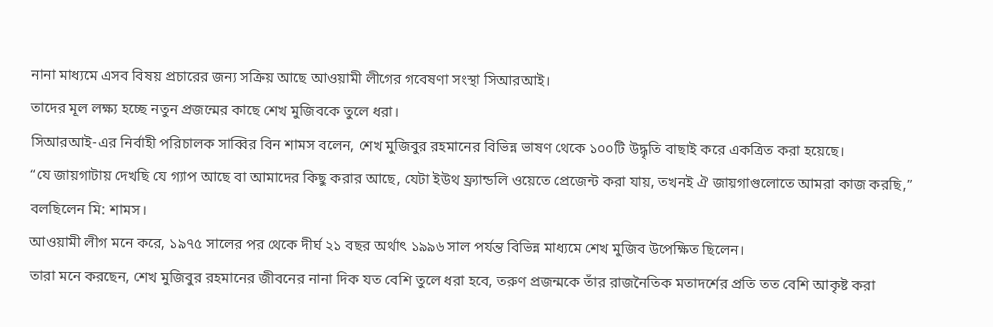নানা মাধ্যমে এসব বিষয় প্রচারের জন্য সক্রিয় আছে আওয়ামী লীগের গবেষণা সংস্থা সিআরআই।
তাদের মূল লক্ষ্য হচ্ছে নতুন প্রজন্মের কাছে শেখ মুজিবকে তুলে ধরা।
সিআরআই-এর নির্বাহী পরিচালক সাব্বির বিন শামস বলেন, শেখ মুজিবুর রহমানের বিভিন্ন ভাষণ থেকে ১০০টি উদ্ধৃতি বাছাই করে একত্রিত করা হয়েছে।
“যে জায়গাটায় দেখছি যে গ্যাপ আছে বা আমাদের কিছু করার আছে, যেটা ইউথ ফ্র্যান্ডলি ওয়েতে প্রেজেন্ট করা যায়, তখনই ঐ জায়গাগুলোতে আমরা কাজ করছি,” বলছিলেন মি: শামস।
আওয়ামী লীগ মনে করে, ১৯৭৫ সালের পর থেকে দীর্ঘ ২১ বছর অর্থাৎ ১৯৯৬ সাল পর্যন্ত বিভিন্ন মাধ্যমে শেখ মুজিব উপেক্ষিত ছিলেন।
তারা মনে করছেন, শেখ মুজিবুর রহমানের জীবনের নানা দিক যত বেশি তুলে ধরা হবে, তরুণ প্রজন্মকে তাঁর রাজনৈতিক মতাদর্শের প্রতি তত বেশি আকৃষ্ট করা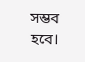সম্ভব হবে।